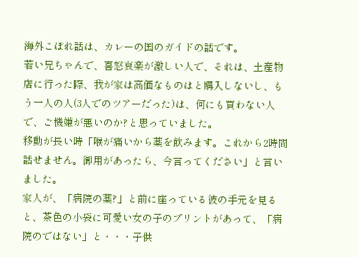海外こぼれ話は、カレーの国のガイドの話です。
若い兄ちゃんで、喜怒哀楽が激しい人で、それは、土産物店に行った際、我が家は高価なものはと購入しないし、もう一人の人(3人でのツアーだった)は、何にも買わない人で、ご機嫌が悪いのか?と思っていました。
移動が長い時「喉が痛いから薬を飲みます。これから2時間話せません。御用があったら、今言ってください」と言いました。
家人が、「病院の薬?」と前に座っている彼の手元を見ると、茶色の小袋に可愛い女の子のプリントがあって、「病院のではない」と・・・子供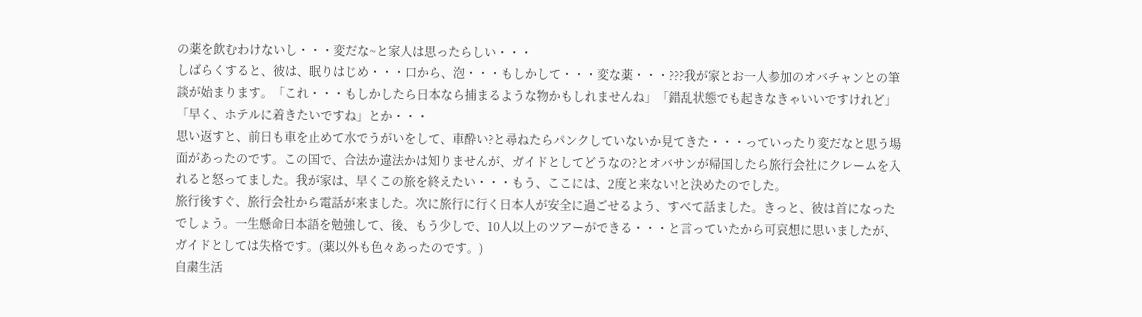の薬を飲むわけないし・・・変だな~と家人は思ったらしい・・・
しばらくすると、彼は、眠りはじめ・・・口から、泡・・・もしかして・・・変な薬・・・???我が家とお一人参加のオバチャンとの筆談が始まります。「これ・・・もしかしたら日本なら捕まるような物かもしれませんね」「錯乱状態でも起きなきゃいいですけれど」「早く、ホテルに着きたいですね」とか・・・
思い返すと、前日も車を止めて水でうがいをして、車酔い?と尋ねたらパンクしていないか見てきた・・・っていったり変だなと思う場面があったのです。この国で、合法か違法かは知りませんが、ガイドとしてどうなの?とオバサンが帰国したら旅行会社にクレームを入れると怒ってました。我が家は、早くこの旅を終えたい・・・もう、ここには、2度と来ない!と決めたのでした。
旅行後すぐ、旅行会社から電話が来ました。次に旅行に行く日本人が安全に過ごせるよう、すべて話ました。きっと、彼は首になったでしょう。一生懸命日本語を勉強して、後、もう少しで、10人以上のツアーができる・・・と言っていたから可哀想に思いましたが、ガイドとしては失格です。(薬以外も色々あったのです。)
自粛生活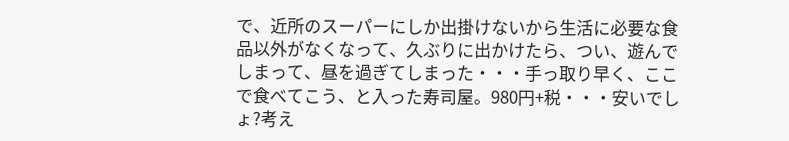で、近所のスーパーにしか出掛けないから生活に必要な食品以外がなくなって、久ぶりに出かけたら、つい、遊んでしまって、昼を過ぎてしまった・・・手っ取り早く、ここで食べてこう、と入った寿司屋。980円+税・・・安いでしょ?考え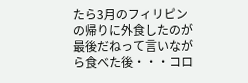たら3月のフィリピンの帰りに外食したのが最後だねって言いながら食べた後・・・コロ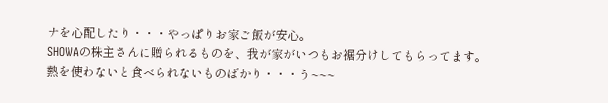ナを心配したり・・・やっぱりお家ご飯が安心。
SHOWAの株主さんに贈られるものを、我が家がいつもお裾分けしてもらってます。
熱を使わないと食べられないものばかり・・・う~~~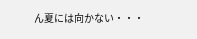ん夏には向かない・・・